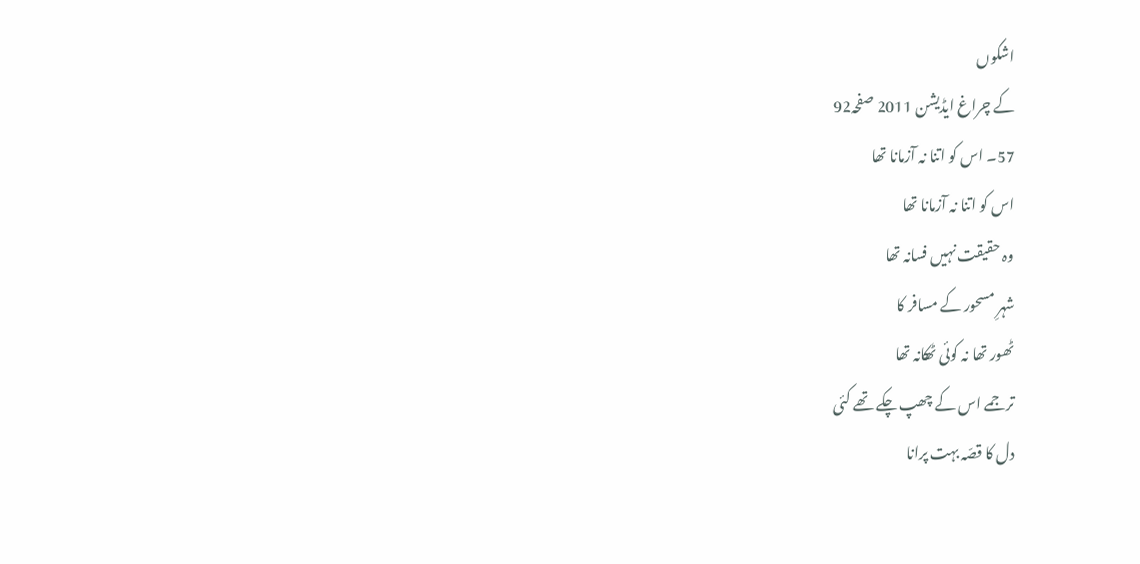اشکوں
کے چراغ ایڈیشن 2011 صفحہ92
57۔ اس کو اتنا نہ آزمانا تھا
اس کو اتنا نہ آزمانا تھا
وہ حقیقت نہیں فسانہ تھا
شہرِ مسحور کے مسافر کا
ٹھور تھا نہ کوئی ٹھکانہ تھا
ترجمے اس کے چھپ چکے تھے کئی
دل کا قصّہ بہت پرانا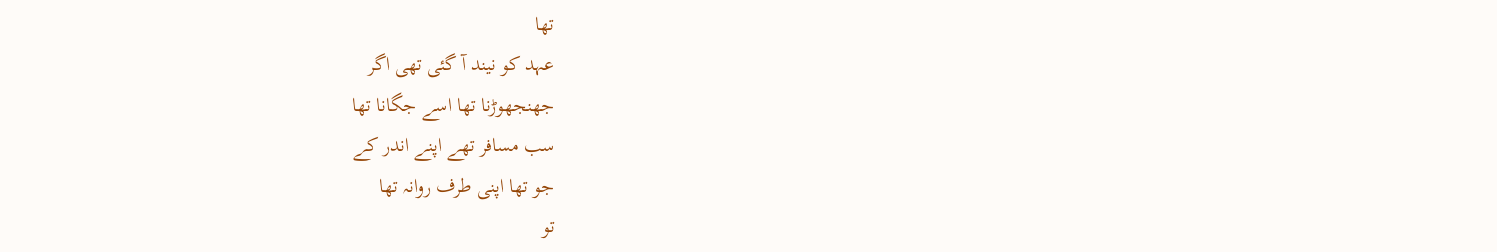تھا
عہد کو نیند آ گئی تھی اگر
جھنجھوڑنا تھا اسے جگانا تھا
سب مسافر تھے اپنے اندر کے
جو تھا اپنی طرف روانہ تھا
تو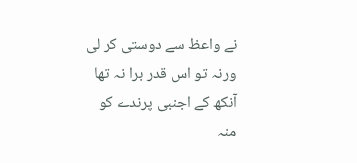نے واعظ سے دوستی کر لی
ورنہ تو اس قدر برا نہ تھا
آنکھ کے اجنبی پرندے کو
منہ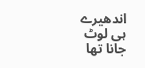اندھیرے ہی لوٹ جانا تھا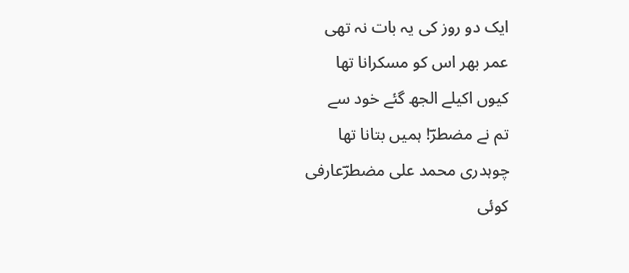ایک دو روز کی یہ بات نہ تھی
عمر بھر اس کو مسکرانا تھا
کیوں اکیلے الجھ گئے خود سے
تم نے مضطرؔ! ہمیں بتانا تھا
چوہدری محمد علی مضطرؔعارفی
کوئی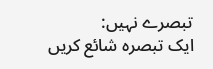تبصرے نہیں:
ایک تبصرہ شائع کریں